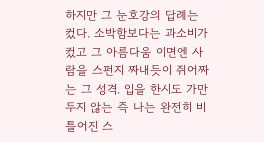하지만 그 눈호강의 답례는 컸다. 소박함보다는 과소비가 컸고 그 아름다움 이면엔 사람을 스펀지 짜내듯이 쥐어짜는 그 성격. 입을 한시도 가만두지 않는 즉 나는 완전히 비틀어진 스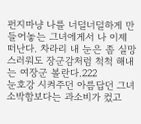펀지마냥 나를 너덜너덜하게 만들어놓는 그녀에게서 나 이제 떠난다. 차라리 내 눈은 좀 실망스러워도 장군감처럼 척척 해내는 여장군 볼란다.222
눈호강 시켜주던 아름답던 그녀
소박함보다는 과소비가 컸고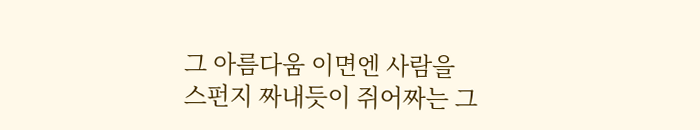그 아름다움 이면엔 사람을
스펀지 짜내듯이 쥐어짜는 그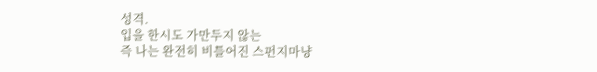성격.
입을 한시도 가만두지 않는
즉 나는 완전히 비틀어진 스펀지마냥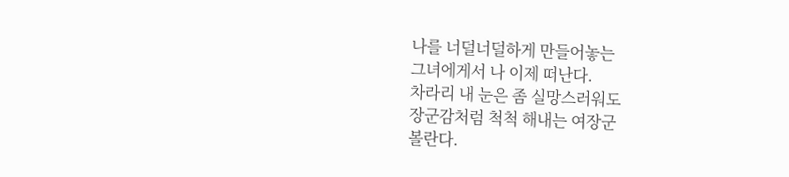나를 너덜너덜하게 만들어놓는
그녀에게서 나 이제 떠난다.
차라리 내 눈은 좀 실망스러워도
장군감처럼 척척 해내는 여장군
볼란다.